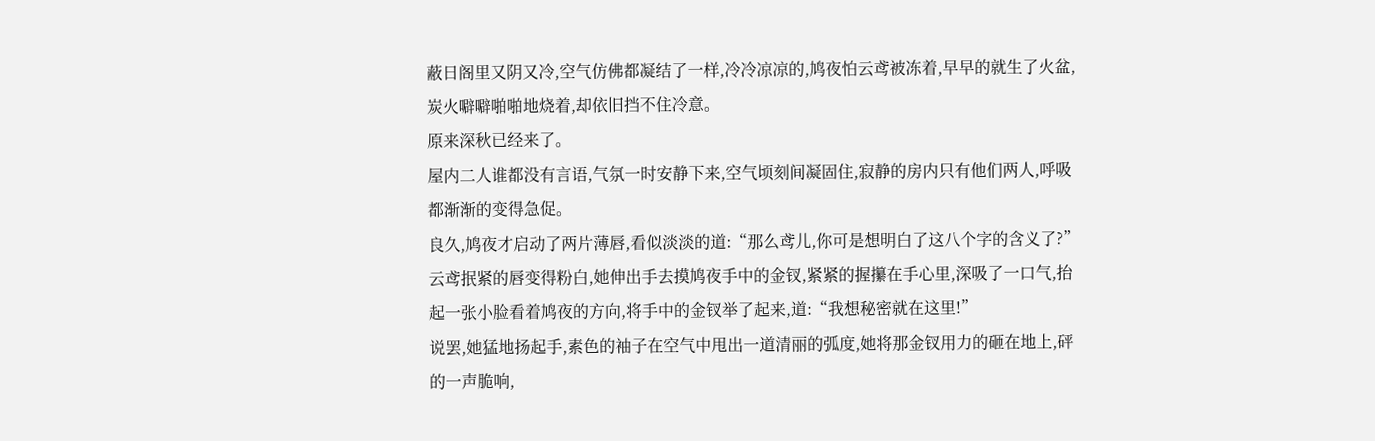蔽日阁里又阴又冷,空气仿佛都凝结了一样,冷冷凉凉的,鸠夜怕云鸢被冻着,早早的就生了火盆,炭火噼噼啪啪地烧着,却依旧挡不住冷意。
原来深秋已经来了。
屋内二人谁都没有言语,气氛一时安静下来,空气顷刻间凝固住,寂静的房内只有他们两人,呼吸都渐渐的变得急促。
良久,鸠夜才启动了两片薄唇,看似淡淡的道:“那么鸢儿,你可是想明白了这八个字的含义了?”
云鸢抿紧的唇变得粉白,她伸出手去摸鸠夜手中的金钗,紧紧的握攥在手心里,深吸了一口气,抬起一张小脸看着鸠夜的方向,将手中的金钗举了起来,道:“我想秘密就在这里!”
说罢,她猛地扬起手,素色的袖子在空气中甩出一道清丽的弧度,她将那金钗用力的砸在地上,砰的一声脆响,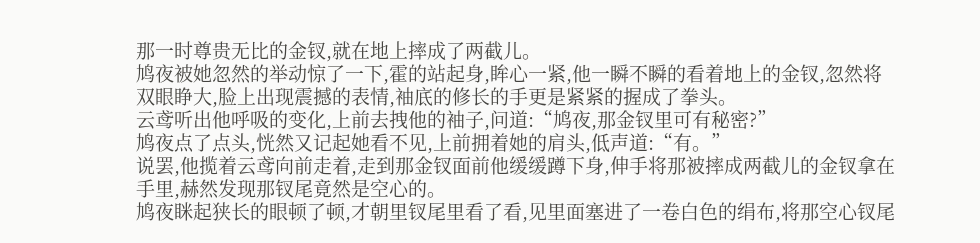那一时尊贵无比的金钗,就在地上摔成了两截儿。
鸠夜被她忽然的举动惊了一下,霍的站起身,眸心一紧,他一瞬不瞬的看着地上的金钗,忽然将双眼睁大,脸上出现震撼的表情,袖底的修长的手更是紧紧的握成了拳头。
云鸢听出他呼吸的变化,上前去拽他的袖子,问道:“鸠夜,那金钗里可有秘密?”
鸠夜点了点头,恍然又记起她看不见,上前拥着她的肩头,低声道:“有。”
说罢,他揽着云鸢向前走着,走到那金钗面前他缓缓蹲下身,伸手将那被摔成两截儿的金钗拿在手里,赫然发现那钗尾竟然是空心的。
鸠夜眯起狭长的眼顿了顿,才朝里钗尾里看了看,见里面塞进了一卷白色的绢布,将那空心钗尾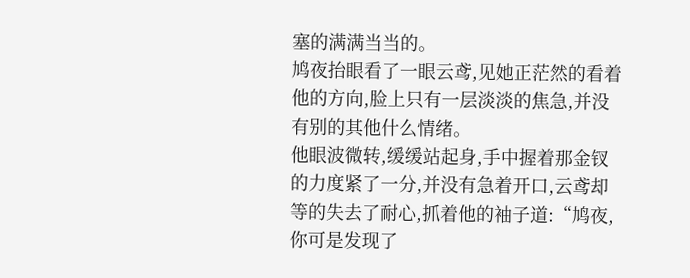塞的满满当当的。
鸠夜抬眼看了一眼云鸢,见她正茫然的看着他的方向,脸上只有一层淡淡的焦急,并没有别的其他什么情绪。
他眼波微转,缓缓站起身,手中握着那金钗的力度紧了一分,并没有急着开口,云鸢却等的失去了耐心,抓着他的袖子道:“鸠夜,你可是发现了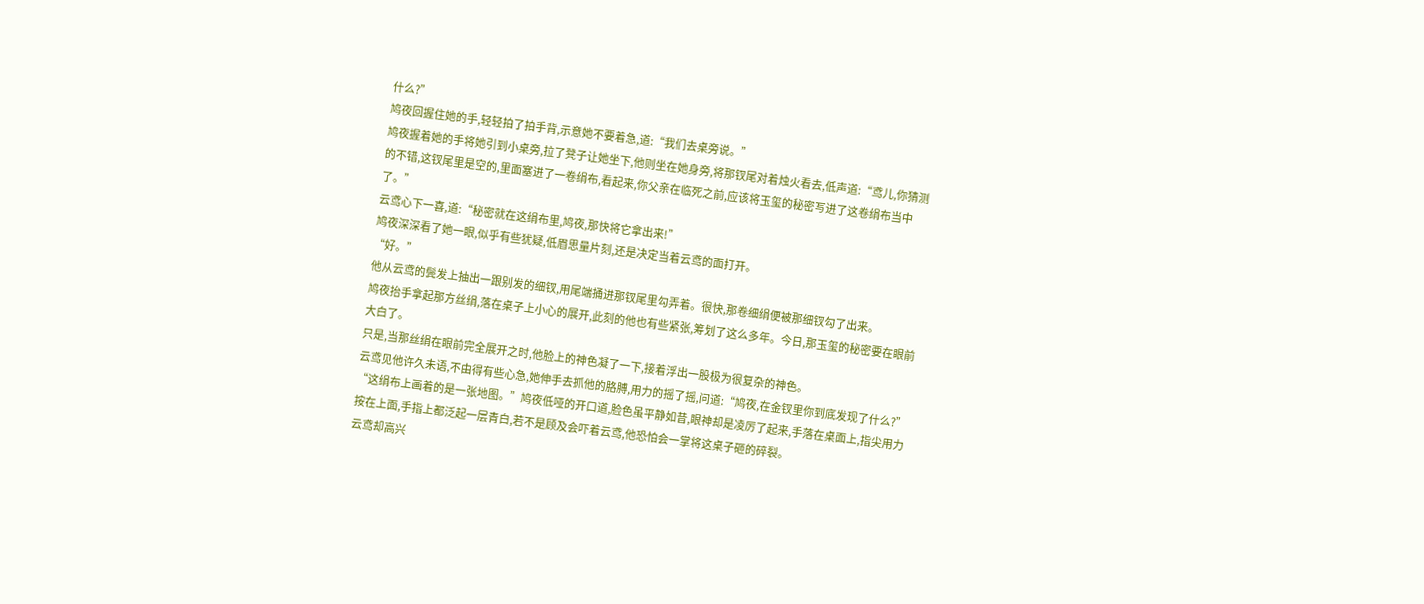什么?”
鸠夜回握住她的手,轻轻拍了拍手背,示意她不要着急,道:“我们去桌旁说。”
鸠夜握着她的手将她引到小桌旁,拉了凳子让她坐下,他则坐在她身旁,将那钗尾对着烛火看去,低声道:“鸢儿,你猜测的不错,这钗尾里是空的,里面塞进了一卷绢布,看起来,你父亲在临死之前,应该将玉玺的秘密写进了这卷绢布当中了。”
云鸢心下一喜,道:“秘密就在这绢布里,鸠夜,那快将它拿出来!”
鸠夜深深看了她一眼,似乎有些犹疑,低眉思量片刻,还是决定当着云鸢的面打开。
“好。”
他从云鸢的鬓发上抽出一跟别发的细钗,用尾端捅进那钗尾里勾弄着。很快,那卷细绢便被那细钗勾了出来。
鸠夜抬手拿起那方丝绢,落在桌子上小心的展开,此刻的他也有些紧张,筹划了这么多年。今日,那玉玺的秘密要在眼前大白了。
只是,当那丝绢在眼前完全展开之时,他脸上的神色凝了一下,接着浮出一股极为很复杂的神色。
云鸢见他许久未语,不由得有些心急,她伸手去抓他的胳膊,用力的摇了摇,问道:“鸠夜,在金钗里你到底发现了什么?”
“这绢布上画着的是一张地图。”鸠夜低哑的开口道,脸色虽平静如昔,眼神却是凌厉了起来,手落在桌面上,指尖用力按在上面,手指上都泛起一层青白,若不是顾及会吓着云鸢,他恐怕会一掌将这桌子砸的碎裂。
云鸢却高兴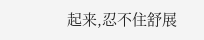起来,忍不住舒展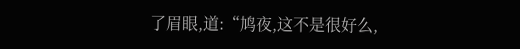了眉眼,道:“鸠夜,这不是很好么,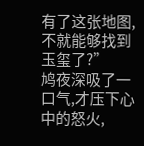有了这张地图,不就能够找到玉玺了?”
鸠夜深吸了一口气,才压下心中的怒火,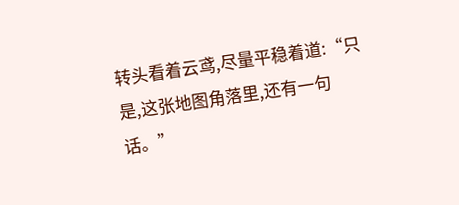转头看着云鸢,尽量平稳着道:“只是,这张地图角落里,还有一句话。”